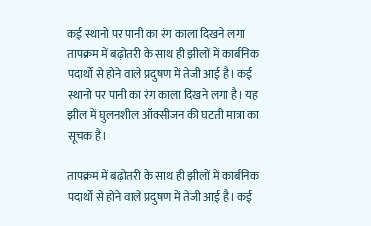कई स्थानो पर पानी का रंग काला दिखने लगा
तापक्रम में बढ़ोतरी के साथ ही झीलों में कार्बनिक पदार्थो से होने वाले प्रदुषण में तेजी आई है। कई स्थानो पर पानी का रंग काला दिखने लगा है। यह झील में घुलनशील ऑक्सीजन की घटती मात्रा का सूचक है।

तापक्रम में बढ़ोतरी के साथ ही झीलों में कार्बनिक पदार्थो से होने वाले प्रदुषण में तेजी आई है। कई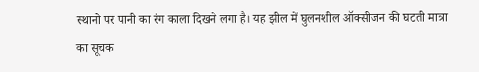स्थानो पर पानी का रंग काला दिखने लगा है। यह झील में घुलनशील ऑक्सीजन की घटती मात्रा का सूचक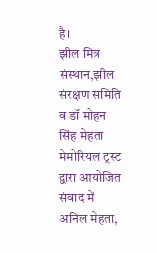है।
झील मित्र संस्थान,झील संरक्षण समिति व डॉ मोहन सिंह मेहता मेमोरियल ट्रस्ट द्वारा आयोजित संवाद में अनिल मेहता,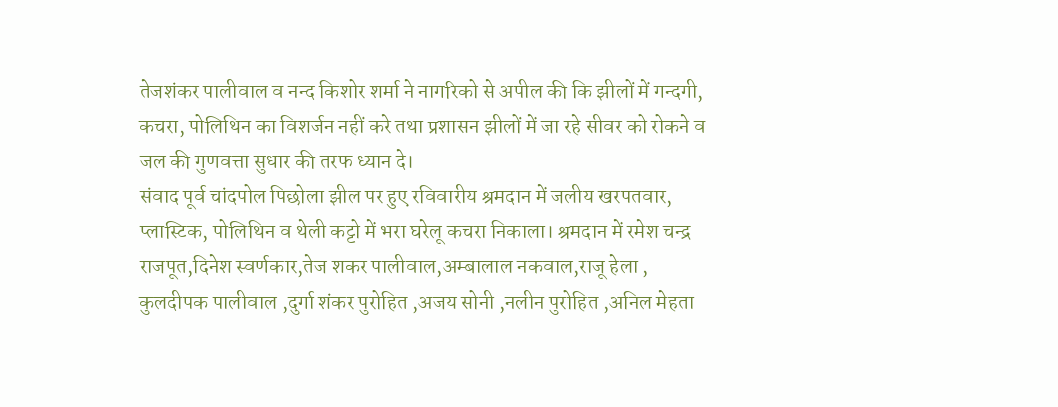तेजशंकर पालीवाल व नन्द किशोर शर्मा ने नागरिको से अपील की कि झीलों में गन्दगी, कचरा, पोलिथिन का विशर्जन नहीं करे तथा प्रशासन झीलों में जा रहे सीवर को रोकने व जल की गुणवत्ता सुधार की तरफ ध्यान दे।
संवाद पूर्व चांदपोल पिछोला झील पर हुए रविवारीय श्रमदान में जलीय खरपतवार, प्लास्टिक, पोलिथिन व थेली कट्टो में भरा घरेलू कचरा निकाला। श्रमदान में रमेश चन्द्र राजपूत,दिनेश स्वर्णकार,तेज शकर पालीवाल,अम्बालाल नकवाल,राजू हेला , कुलदीपक पालीवाल ,दुर्गा शंकर पुरोहित ,अजय सोनी ,नलीन पुरोहित ,अनिल मेहता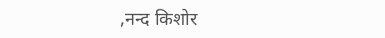,नन्द किशोर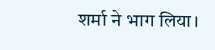शर्मा ने भाग लिया।